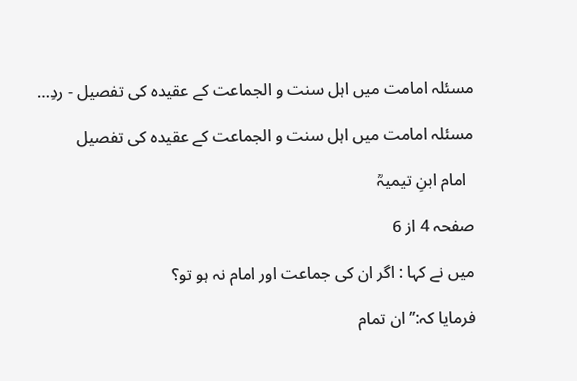مسئلہ امامت میں اہل سنت و الجماعت کے عقیدہ کی تفصیل - ردِ…

مسئلہ امامت میں اہل سنت و الجماعت کے عقیدہ کی تفصیل

  امام ابنِ تیمیہؒ

صفحہ 4 از 6

میں نے کہا : اگر ان کی جماعت اور امام نہ ہو تو؟

فرمایا کہ:’’ ان تمام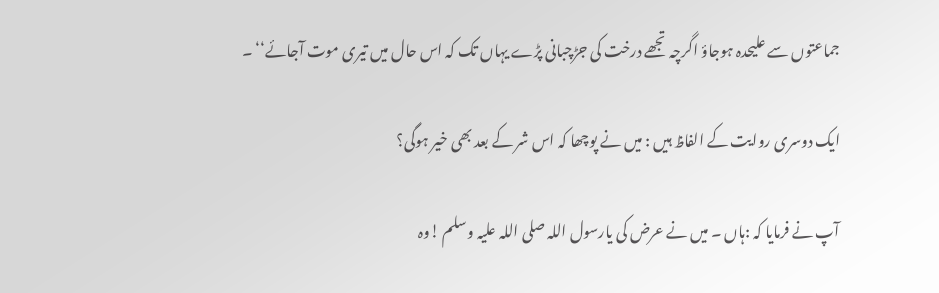جماعتوں سے علیحدہ ہوجاؤ اگرچہ تجھے درخت کی جڑچبانی پڑے یہاں تک کہ اس حال میں تیری موت آجائے‘‘ ۔

ایک دوسری روایت کے الفاظ ہیں : میں نے پوچھا کہ اس شر کے بعد بھی خیر ہوگی؟

آپ نے فرمایا کہ :ہاں ۔ میں نے عرض کی یارسول اللہ صلی اللہ علیہ وسلم !وہ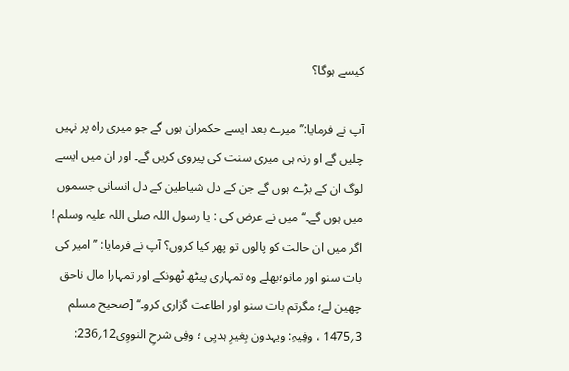کیسے ہوگا؟

آپ نے فرمایا:’’ میرے بعد ایسے حکمران ہوں گے جو میری راہ پر نہیں چلیں گے او رنہ ہی میری سنت کی پیروی کریں گے۔ اور ان میں ایسے لوگ ان کے بڑے ہوں گے جن کے دل شیاطین کے دل انسانی جسموں میں ہوں گے۔‘‘میں نے عرض کی : یا رسول اللہ صلی اللہ علیہ وسلم ! اگر میں ان حالت کو پالوں تو پھر کیا کروں؟ آپ نے فرمایا: ’’امیر کی بات سنو اور مانو؛بھلے وہ تمہاری پیٹھ ٹھونکے اور تمہارا مال ناحق چھین لے؛ مگرتم بات سنو اور اطاعت گزاری کرو۔‘‘ [صحیح مسلم 3؍1475 ، وفِیہِ: ویہدون بِغیرِ ہدیِی ؛ وفِی شرحِ النووِی12؍236: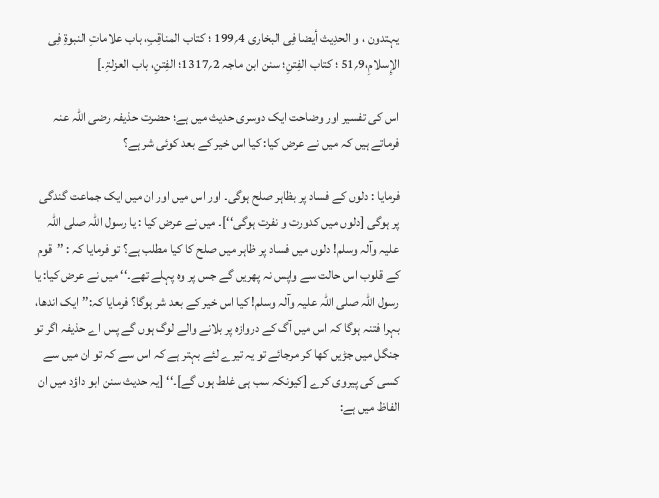یہتدون ، و الحدِیث أیضا فِی البخاری 4؍199 ؛ کتاب المناقِبِ، باب علاماتِ النبوۃِ فِی الإِسلامِ،9؍51 ؛ کتاب الفِتنِ؛ سنن ابن ماجہ 2؍1317؛ الفِتنِ، باب العزلۃِ۔]

اس کی تفسیر اور وضاحت ایک دوسری حدیث میں ہے؛ حضرت حذیفہ رضی اللہ عنہ فرماتے ہیں کہ میں نے عرض کیا: کیا اس خیر کے بعد کوئی شر ہے؟

فرمایا : دلوں کے فساد پر بظاہر صلح ہوگی۔ اور اس میں اور ان میں ایک جماعت گندگی پر ہوگی [دلوں میں کدورت و نفرت ہوگی‘‘]۔ میں نے عرض کیا : یا رسول اللہ صلی اللہ علیہ وآلہ وسلم! دلوں میں فساد پر ظاہر میں صلح کا کیا مطلب ہے؟ تو فرمایا کہ : ’’قوم کے قلوب اس حالت سے واپس نہ پھریں گے جس پر وہ پہلے تھے۔‘‘ میں نے عرض کیا: یا رسول اللہ صلی اللہ علیہ وآلہ وسلم! کیا اس خیر کے بعد شر ہوگا؟ فرمایا کہ:’’ ایک اندھا، بہرا فتنہ ہوگا کہ اس میں آگ کے دروازہ پر بلانے والے لوگ ہوں گے پس اے حذیفہ اگر تو جنگل میں جڑیں کھا کر مرجائے تو یہ تیرے لئے بہتر ہے کہ اس سے کہ تو ان میں سے کسی کی پیروی کرے [کیونکہ سب ہی غلط ہوں گے]۔‘‘ [یہ حدیث سنن ابو داؤد میں ان الفاظ میں ہے: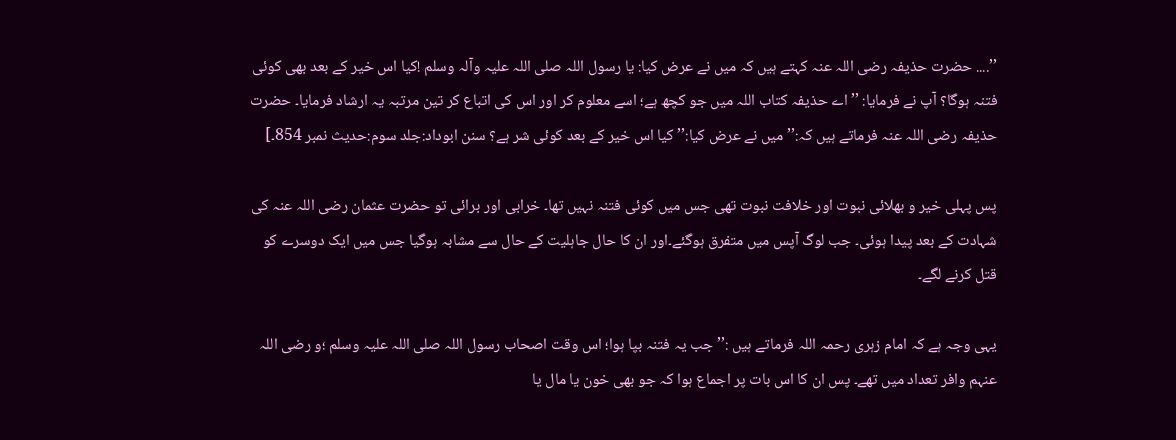’’.... حضرت حذیفہ رضی اللہ عنہ کہتے ہیں کہ میں نے عرض کیا: یا رسول اللہ صلی اللہ علیہ وآلہ وسلم !کیا اس خیر کے بعد بھی کوئی فتنہ ہوگا؟ آپ نے فرمایا: ’’ اے حذیفہ کتاب اللہ میں جو کچھ ہے؛ اسے معلوم کر اور اس کی اتباع کر تین مرتبہ یہ ارشاد فرمایا۔ حضرت حذیفہ رضی اللہ عنہ فرماتے ہیں کہ:’’ میں نے عرض کیا:’’ کیا اس خیر کے بعد کوئی شر ہے؟ سنن ابوداد:جلد سوم:حدیث نمبر 854۔]

پس پہلی خیر و بھلائی نبوت اور خلافت نبوت تھی جس میں کوئی فتنہ نہیں تھا۔ خرابی اور برائی تو حضرت عثمان رضی اللہ عنہ کی شہادت کے بعد پیدا ہوئی۔ جب لوگ آپس میں متفرق ہوگئے۔اور ان کا حال جاہلیت کے حال سے مشابہ ہوگیا جس میں ایک دوسرے کو قتل کرنے لگے۔

یہی وجہ ہے کہ امام زہری رحمہ اللہ فرماتے ہیں :’’جب یہ فتنہ بپا ہوا؛ اس وقت اصحاب رسول اللہ صلی اللہ علیہ وسلم ؛و رضی اللہ عنہم وافر تعداد میں تھے۔ پس ان کا اس بات پر اجماع ہوا کہ جو بھی خون یا مال یا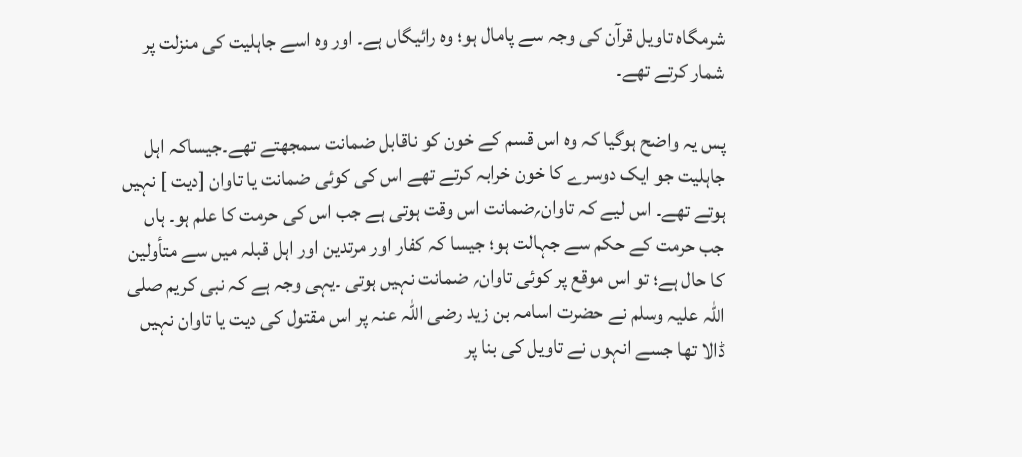شرمگاہ تاویل قرآن کی وجہ سے پامال ہو؛ وہ رائیگاں ہے۔ اور وہ اسے جاہلیت کی منزلت پر شمار کرتے تھے۔

پس یہ واضح ہوگیا کہ وہ اس قسم کے خون کو ناقابل ضمانت سمجھتے تھے۔جیساکہ اہل جاہلیت جو ایک دوسرے کا خون خرابہ کرتے تھے اس کی کوئی ضمانت یا تاوان [دیت ] نہیں ہوتے تھے۔ اس لیے کہ تاوان؍ضمانت اس وقت ہوتی ہے جب اس کی حرمت کا علم ہو۔ ہاں جب حرمت کے حکم سے جہالت ہو؛ جیسا کہ کفار اور مرتدین اور اہل قبلہ میں سے متأولین کا حال ہے؛ تو اس موقع پر کوئی تاوان؍ ضمانت نہیں ہوتی ۔یہی وجہ ہے کہ نبی کریم صلی اللہ علیہ وسلم نے حضرت اسامہ بن زید رضی اللہ عنہ پر اس مقتول کی دیت یا تاوان نہیں ڈالا تھا جسے انہوں نے تاویل کی بنا پر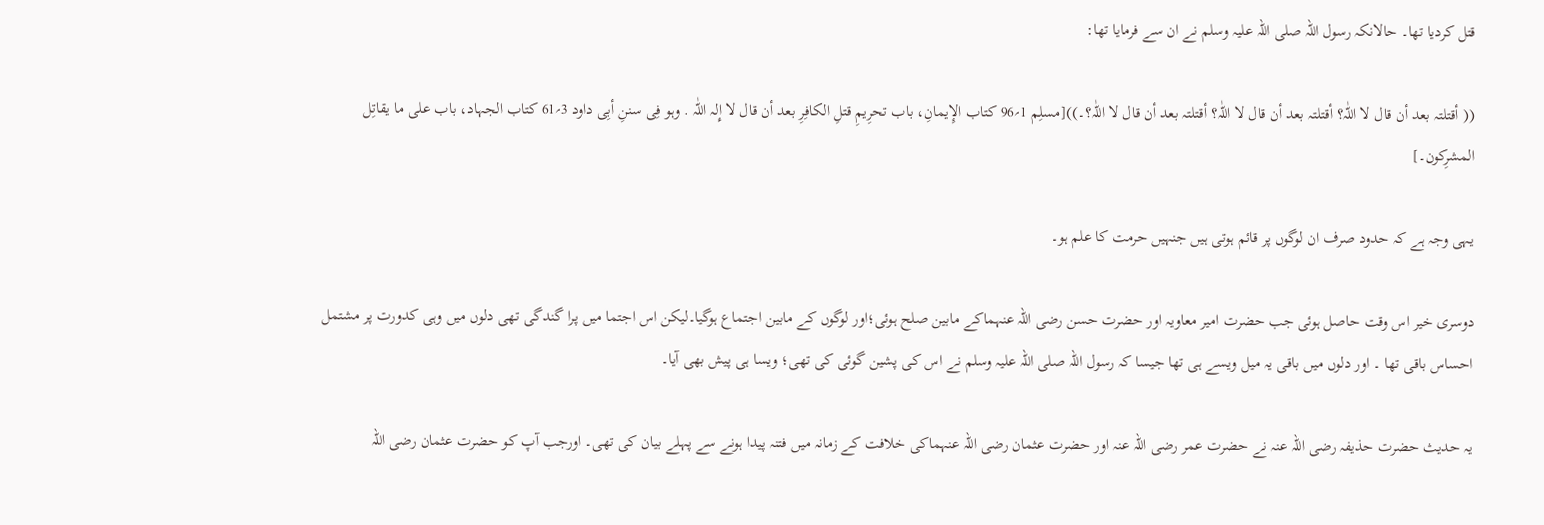قتل کردیا تھا۔ حالانکہ رسول اللہ صلی اللہ علیہ وسلم نے ان سے فرمایا تھا:

(( أقتلتہ بعد أن قال لا اللّٰہ؟ أقتلتہ بعد أن قال لا اللّٰہ؟ أقتلتہ بعد أن قال لا اللّٰہ؟۔))[مسلِم 1؍96 کتاب الإِیمانِ، باب تحرِیمِ قتلِ الکافِرِ بعد أن قال لا إِلہ اللّٰہ . وہو فِی سننِ أبِی داود 3؍61 کتاب الجہاد، باب علی ما یقاتِل المشرِکون۔]

یہی وجہ ہے کہ حدود صرف ان لوگوں پر قائم ہوتی ہیں جنہیں حرمت کا علم ہو۔

دوسری خیر اس وقت حاصل ہوئی جب حضرت امیر معاویہ اور حضرت حسن رضی اللہ عنہماکے مابین صلح ہوئی؛اور لوگوں کے مابین اجتماع ہوگیا۔لیکن اس اجتما میں پرا گندگی تھی دلوں میں وہی کدورت پر مشتمل احساس باقی تھا ۔ اور دلوں میں باقی یہ میل ویسے ہی تھا جیسا کہ رسول اللہ صلی اللہ علیہ وسلم نے اس کی پشین گوئی کی تھی؛ ویسا ہی پیش بھی آیا۔

یہ حدیث حضرت حذیفہ رضی اللہ عنہ نے حضرت عمر رضی اللہ عنہ اور حضرت عثمان رضی اللہ عنہماکی خلافت کے زمانہ میں فتنہ پیدا ہونے سے پہلے بیان کی تھی۔ اورجب آپ کو حضرت عثمان رضی اللہ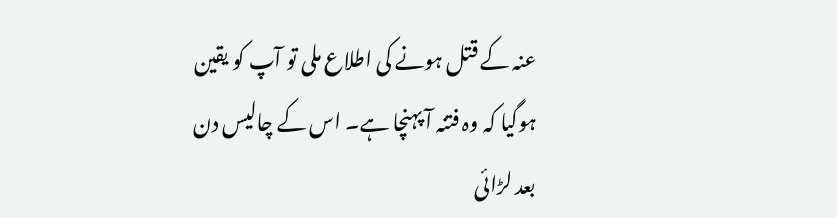عنہ کے قتل ہونے کی اطلاع ملی تو آپ کو یقین ہوگیا کہ وہ فتنہ آ پہنچا ہے۔ اس کے چالیس دن بعد لڑائی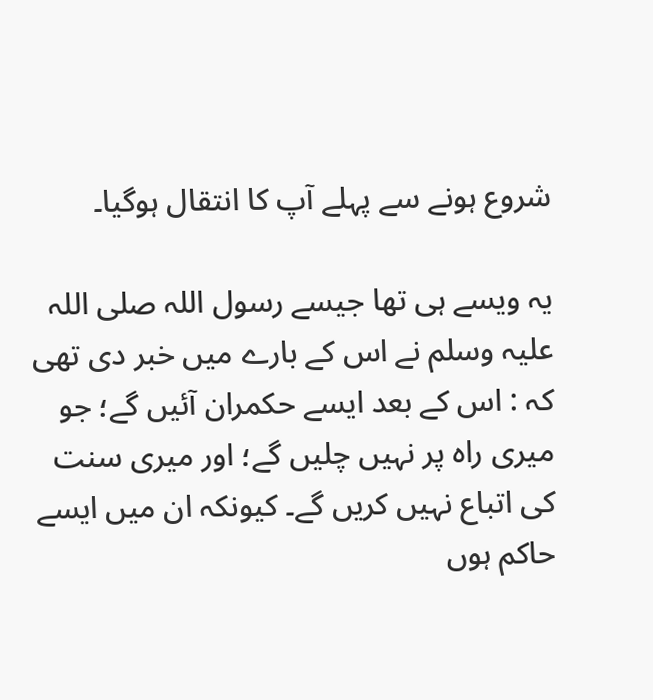شروع ہونے سے پہلے آپ کا انتقال ہوگیا۔

یہ ویسے ہی تھا جیسے رسول اللہ صلی اللہ علیہ وسلم نے اس کے بارے میں خبر دی تھی کہ : اس کے بعد ایسے حکمران آئیں گے؛ جو میری راہ پر نہیں چلیں گے؛ اور میری سنت کی اتباع نہیں کریں گے۔ کیونکہ ان میں ایسے حاکم ہوں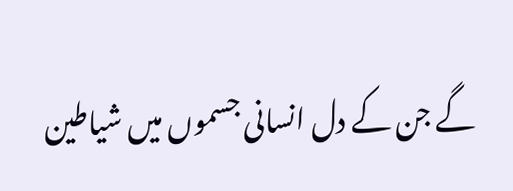گے جن کے دل انسانی جسموں میں شیاطین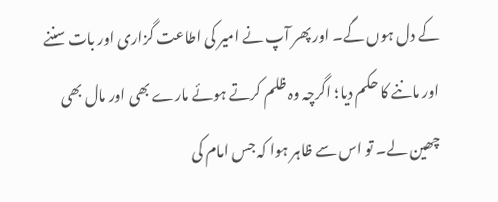کے دل ہوں گے۔ اور پھر آپ نے امیر کی اطاعت گزاری اور بات سننے اور ماننے کا حکم دیا؛ اگرچہ وہ ظلم کرتے ہوئے مارے بھی اور مال بھی چھین لے۔ تو اس سے ظاہر ہوا کہ جس امام کی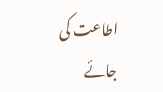اطاعت کی جائے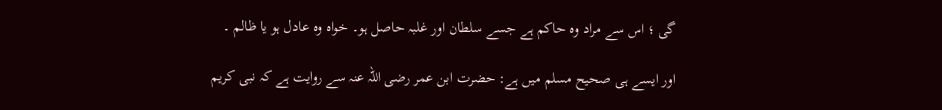گی ؛ اس سے مراد وہ حاکم ہے جسے سلطان اور غلبہ حاصل ہو۔ خواہ وہ عادل ہو یا ظالم ۔

اور ایسے ہی صحیح مسلم میں ہے: حضرت ابن عمر رضی اللہ عنہ سے روایت ہے کہ نبی کریم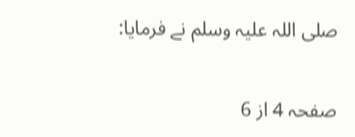صلی اللہ علیہ وسلم نے فرمایا:

صفحہ 4 از 6